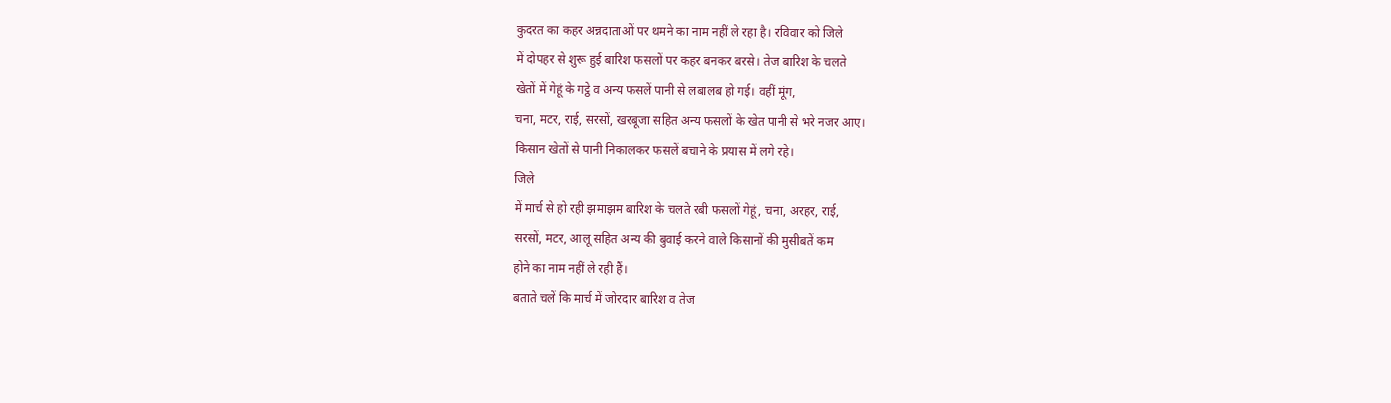कुदरत का कहर अन्नदाताओं पर थमने का नाम नहीं ले रहा है। रविवार को जिले
में दोपहर से शुरू हुई बारिश फसलों पर कहर बनकर बरसे। तेज बारिश के चलते
खेतों में गेहूं के गट्ठे व अन्य फसलें पानी से लबालब हो गई। वहीं मूंग,
चना, मटर, राई, सरसों, खरबूजा सहित अन्य फसलों के खेत पानी से भरे नजर आए।
किसान खेतों से पानी निकालकर फसलें बचाने के प्रयास में लगे रहे।
जिले
में मार्च से हो रही झमाझम बारिश के चलते रबी फसलों गेहूं, चना, अरहर, राई,
सरसों, मटर, आलू सहित अन्य की बुवाई करने वाले किसानों की मुसीबतें कम
होने का नाम नहीं ले रही हैं।
बताते चलें कि मार्च में जोरदार बारिश व तेज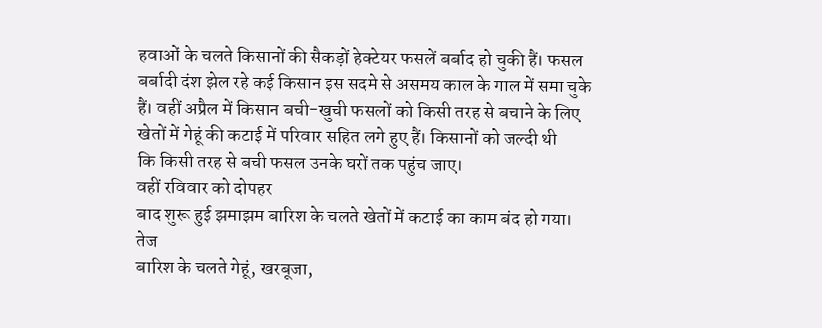हवाओं के चलते किसानों की सैकड़ों हेक्टेयर फसलें बर्बाद हो चुकी हैं। फसल
बर्बादी दंश झेल रहे कई किसान इस सदमे से असमय काल के गाल में समा चुके
हैं। वहीं अप्रैल में किसान बची-खुची फसलों को किसी तरह से बचाने के लिए
खेतों में गेहूं की कटाई में परिवार सहित लगे हुए हैं। किसानों को जल्दी थी
कि किसी तरह से बची फसल उनके घरों तक पहुंच जाए।
वहीं रविवार को दोपहर
बाद शुरू हुई झमाझम बारिश के चलते खेतों में कटाई का काम बंद हो गया। तेज
बारिश के चलते गेहूं, खरबूजा,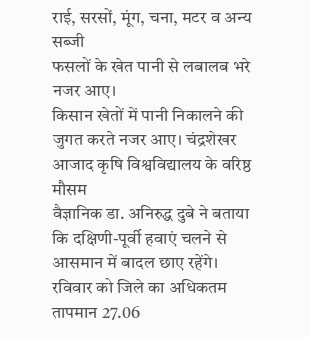राई, सरसों, मूंग, चना, मटर व अन्य सब्जी
फसलों के खेत पानी से लबालब भरे नजर आए।
किसान खेतों में पानी निकालने की
जुगत करते नजर आए। चंद्रशेखर आजाद कृषि विश्वविद्यालय के वरिष्ठ मौसम
वैज्ञानिक डा. अनिरुद्ध दुबे ने बताया कि दक्षिणी-पूर्वी हवाएं चलने से
आसमान में बादल छाए रहेंगे।
रविवार को जिले का अधिकतम तापमान 27.06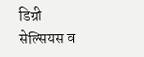डिग्री
सेल्सियस व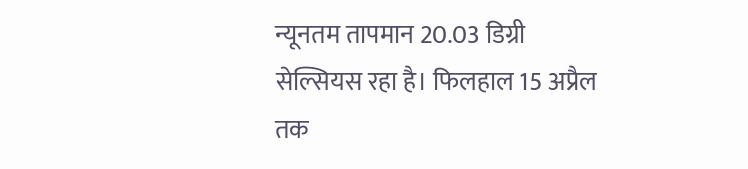न्यूनतम तापमान 20.03 डिग्री सेल्सियस रहा है। फिलहाल 15 अप्रैल
तक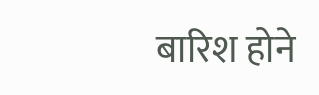बारिश होने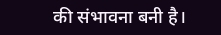की संभावना बनी है।